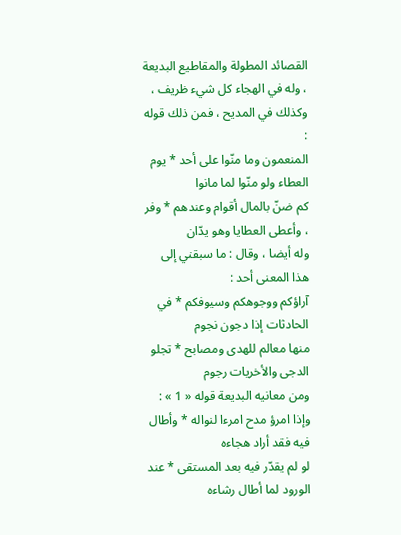القصائد المطولة والمقاطيع البديعة ، وله في الهجاء كل شيء ظريف ، وكذلك في المديح ، فمن ذلك قوله :
المنعمون وما منّوا على أحد * يوم العطاء ولو منّوا لما مانوا
كم ضنّ بالمال أقوام وعندهم * وفر ، وأعطى العطايا وهو يدّان
وله أيضا ، وقال : ما سبقني إلى هذا المعنى أحد :
آراؤكم ووجوهكم وسيوفكم * في الحادثات إذا دجون نجوم
منها معالم للهدى ومصابح * تجلو الدجى والأخريات رجوم
ومن معانيه البديعة قوله « 1 » :
وإذا امرؤ مدح امرءا لنواله * وأطال فيه فقد أراد هجاءه
لو لم يقدّر فيه بعد المستقى * عند الورود لما أطال رشاءه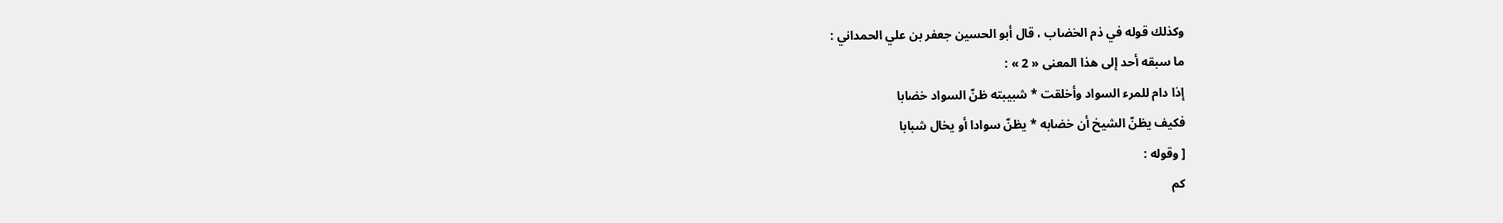وكذلك قوله في ذم الخضاب ، قال أبو الحسين جعفر بن علي الحمداني :
ما سبقه أحد إلى هذا المعنى « 2 » :
إذا دام للمرء السواد وأخلقت * شبيبته ظنّ السواد خضابا
فكيف يظنّ الشيخ أن خضابه * يظنّ سوادا أو يخال شبابا
[ وقوله :
كم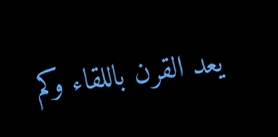يعد القرن باللقاء وكم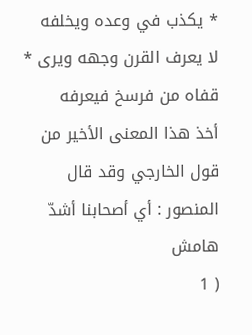* يكذب في وعده ويخلفه
لا يعرف القرن وجهه ويرى * قفاه من فرسخ فيعرفه
أخذ هذا المعنى الأخير من قول الخارجي وقد قال المنصور : أي أصحابنا أشدّ
هامش
( 1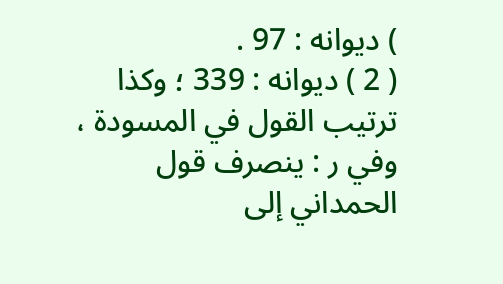) ديوانه : 97 .
( 2 ) ديوانه : 339 ؛ وكذا ترتيب القول في المسودة ، وفي ر : ينصرف قول الحمداني إلى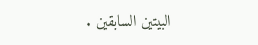البيتين السابقين .